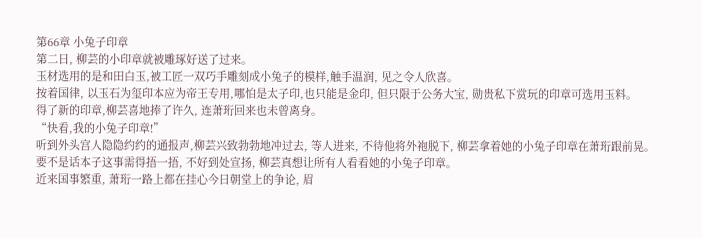第66章 小兔子印章
第二日, 柳芸的小印章就被雕琢好送了过来。
玉材选用的是和田白玉,被工匠一双巧手雕刻成小兔子的模样,触手温润, 见之令人欣喜。
按着国律, 以玉石为玺印本应为帝王专用,哪怕是太子印,也只能是金印, 但只限于公务大宝, 勋贵私下赏玩的印章可选用玉料。
得了新的印章,柳芸喜地捧了许久, 连萧珩回来也未曾离身。
“快看,我的小兔子印章!”
听到外头宫人隐隐约约的通报声,柳芸兴致勃勃地冲过去, 等人进来, 不待他将外袍脱下, 柳芸拿着她的小兔子印章在萧珩跟前晃。
要不是话本子这事需得捂一捂, 不好到处宣扬, 柳芸真想让所有人看看她的小兔子印章。
近来国事繁重, 萧珩一路上都在挂心今日朝堂上的争论, 眉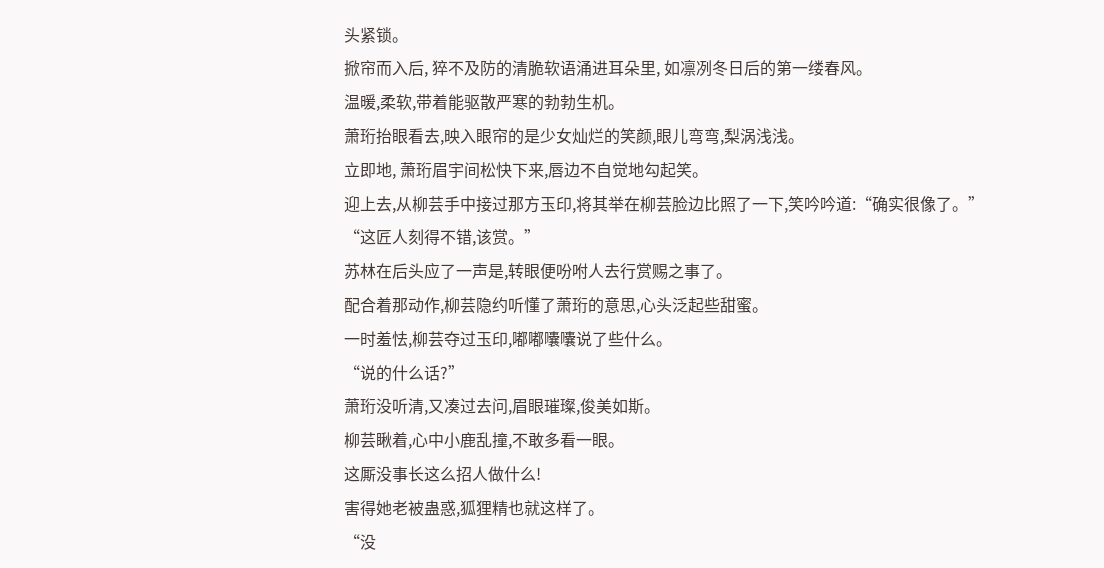头紧锁。
掀帘而入后, 猝不及防的清脆软语涌进耳朵里, 如凛冽冬日后的第一缕春风。
温暖,柔软,带着能驱散严寒的勃勃生机。
萧珩抬眼看去,映入眼帘的是少女灿烂的笑颜,眼儿弯弯,梨涡浅浅。
立即地, 萧珩眉宇间松快下来,唇边不自觉地勾起笑。
迎上去,从柳芸手中接过那方玉印,将其举在柳芸脸边比照了一下,笑吟吟道:“确实很像了。”
“这匠人刻得不错,该赏。”
苏林在后头应了一声是,转眼便吩咐人去行赏赐之事了。
配合着那动作,柳芸隐约听懂了萧珩的意思,心头泛起些甜蜜。
一时羞怯,柳芸夺过玉印,嘟嘟囔囔说了些什么。
“说的什么话?”
萧珩没听清,又凑过去问,眉眼璀璨,俊美如斯。
柳芸瞅着,心中小鹿乱撞,不敢多看一眼。
这厮没事长这么招人做什么!
害得她老被蛊惑,狐狸精也就这样了。
“没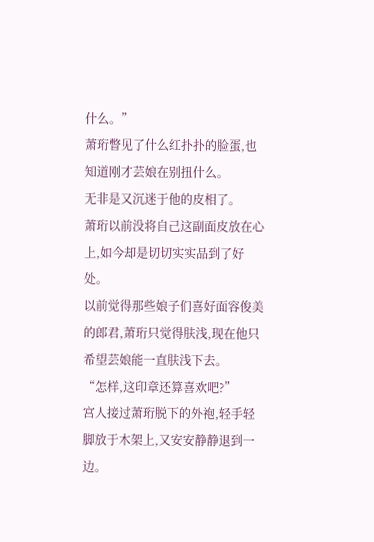什么。”
萧珩瞥见了什么红扑扑的脸蛋,也知道刚才芸娘在别扭什么。
无非是又沉迷于他的皮相了。
萧珩以前没将自己这副面皮放在心上,如今却是切切实实品到了好处。
以前觉得那些娘子们喜好面容俊美的郎君,萧珩只觉得肤浅,现在他只希望芸娘能一直肤浅下去。
“怎样,这印章还算喜欢吧?”
宫人接过萧珩脱下的外袍,轻手轻脚放于木架上,又安安静静退到一边。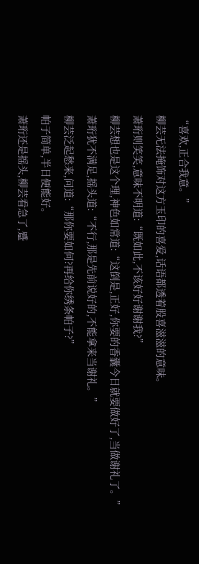“喜欢,正合我意。”
柳芸无法掩饰对这方玉印的喜爱,话语都透着股喜滋滋的意味。
萧珩则笑笑,意味不明道:“既如此,不该好好谢谢我?”
柳芸想也是这个理,神色如常道:“这倒是,正好,你要的香囊今日就要做好了,当做谢礼了。”
萧珩犹不满足,摇头道:“不行,那是先前说好的,不能拿来当谢礼。”
柳芸泛起愁来,问道:“那你要如何?再给你绣条帕子?”
帕子简单,半日便能好。
萧珩还是摇头,柳芸看急了,蹙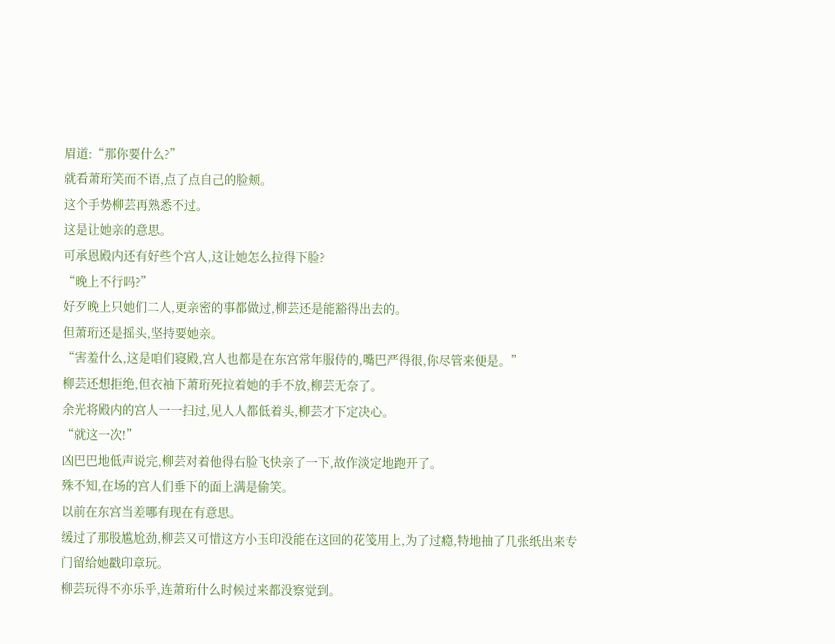眉道:“那你要什么?”
就看萧珩笑而不语,点了点自己的脸颊。
这个手势柳芸再熟悉不过。
这是让她亲的意思。
可承恩殿内还有好些个宫人,这让她怎么拉得下脸?
“晚上不行吗?”
好歹晚上只她们二人,更亲密的事都做过,柳芸还是能豁得出去的。
但萧珩还是摇头,坚持要她亲。
“害羞什么,这是咱们寝殿,宫人也都是在东宫常年服侍的,嘴巴严得很,你尽管来便是。”
柳芸还想拒绝,但衣袖下萧珩死拉着她的手不放,柳芸无奈了。
余光将殿内的宫人一一扫过,见人人都低着头,柳芸才下定决心。
“就这一次!”
凶巴巴地低声说完,柳芸对着他得右脸飞快亲了一下,故作淡定地跑开了。
殊不知,在场的宫人们垂下的面上满是偷笑。
以前在东宫当差哪有现在有意思。
缓过了那股尴尬劲,柳芸又可惜这方小玉印没能在这回的花笺用上,为了过瘾,特地抽了几张纸出来专门留给她戳印章玩。
柳芸玩得不亦乐乎,连萧珩什么时候过来都没察觉到。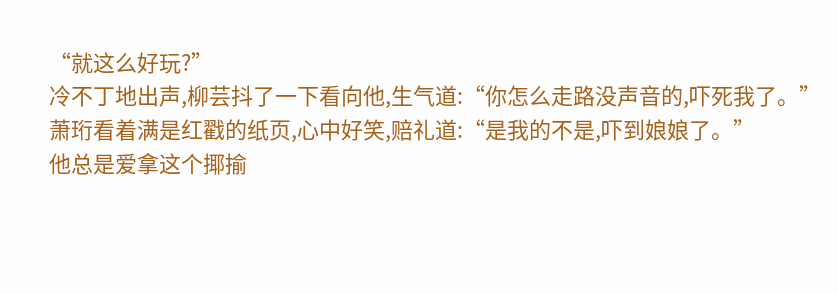“就这么好玩?”
冷不丁地出声,柳芸抖了一下看向他,生气道:“你怎么走路没声音的,吓死我了。”
萧珩看着满是红戳的纸页,心中好笑,赔礼道:“是我的不是,吓到娘娘了。”
他总是爱拿这个揶揄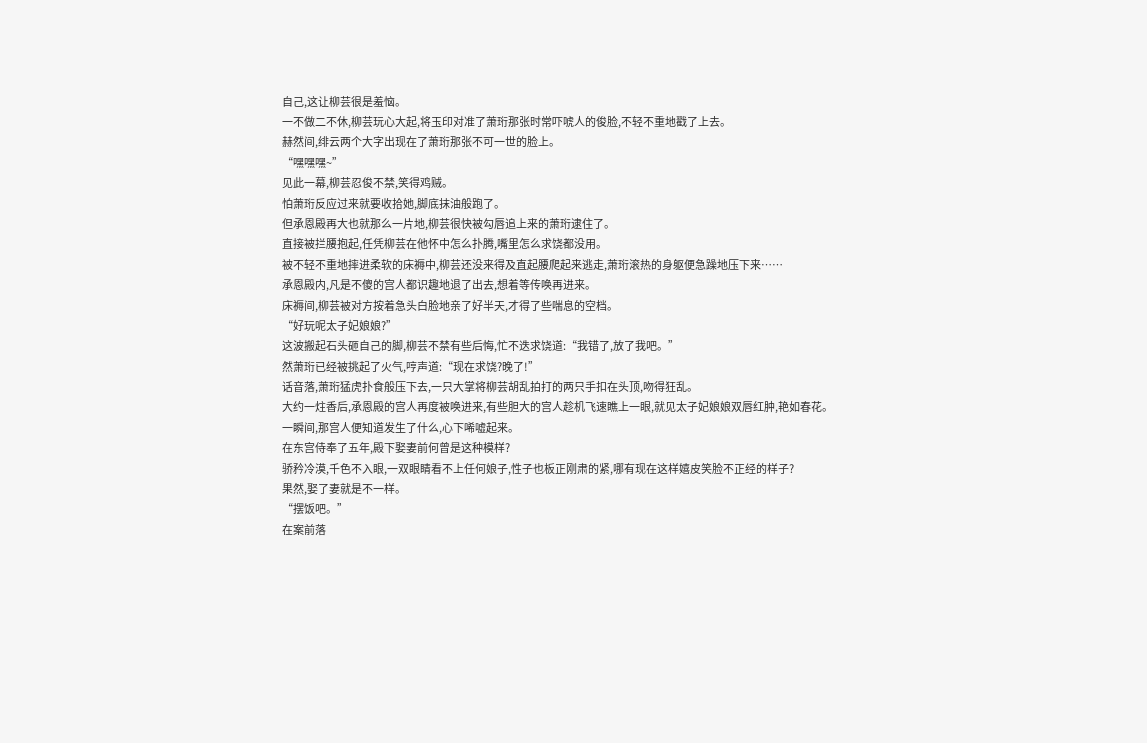自己,这让柳芸很是羞恼。
一不做二不休,柳芸玩心大起,将玉印对准了萧珩那张时常吓唬人的俊脸,不轻不重地戳了上去。
赫然间,绯云两个大字出现在了萧珩那张不可一世的脸上。
“嘿嘿嘿~”
见此一幕,柳芸忍俊不禁,笑得鸡贼。
怕萧珩反应过来就要收拾她,脚底抹油般跑了。
但承恩殿再大也就那么一片地,柳芸很快被勾唇追上来的萧珩逮住了。
直接被拦腰抱起,任凭柳芸在他怀中怎么扑腾,嘴里怎么求饶都没用。
被不轻不重地摔进柔软的床褥中,柳芸还没来得及直起腰爬起来逃走,萧珩滚热的身躯便急躁地压下来……
承恩殿内,凡是不傻的宫人都识趣地退了出去,想着等传唤再进来。
床褥间,柳芸被对方按着急头白脸地亲了好半天,才得了些喘息的空档。
“好玩呢太子妃娘娘?”
这波搬起石头砸自己的脚,柳芸不禁有些后悔,忙不迭求饶道:“我错了,放了我吧。”
然萧珩已经被挑起了火气,哼声道:“现在求饶?晚了!”
话音落,萧珩猛虎扑食般压下去,一只大掌将柳芸胡乱拍打的两只手扣在头顶,吻得狂乱。
大约一炷香后,承恩殿的宫人再度被唤进来,有些胆大的宫人趁机飞速瞧上一眼,就见太子妃娘娘双唇红肿,艳如春花。
一瞬间,那宫人便知道发生了什么,心下唏嘘起来。
在东宫侍奉了五年,殿下娶妻前何曾是这种模样?
骄矜冷漠,千色不入眼,一双眼睛看不上任何娘子,性子也板正刚肃的紧,哪有现在这样嬉皮笑脸不正经的样子?
果然,娶了妻就是不一样。
“摆饭吧。”
在案前落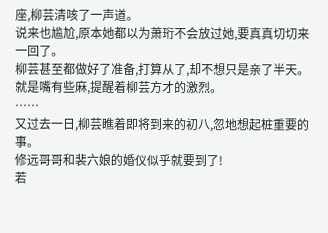座,柳芸清咳了一声道。
说来也尴尬,原本她都以为萧珩不会放过她,要真真切切来一回了。
柳芸甚至都做好了准备,打算从了,却不想只是亲了半天。
就是嘴有些麻,提醒着柳芸方才的激烈。
……
又过去一日,柳芸瞧着即将到来的初八,忽地想起桩重要的事。
修远哥哥和裴六娘的婚仪似乎就要到了!
若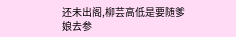还未出阁,柳芸高低是要随爹娘去参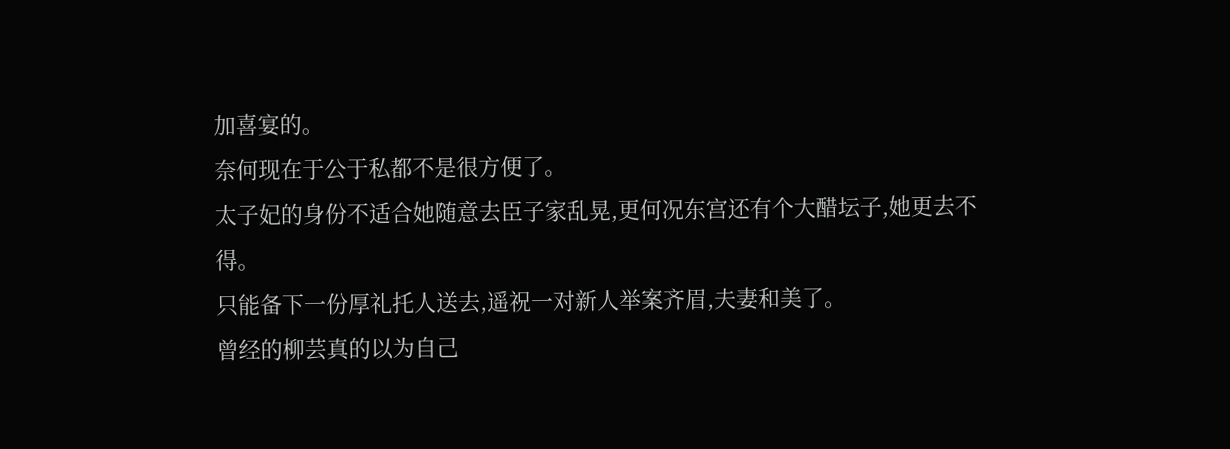加喜宴的。
奈何现在于公于私都不是很方便了。
太子妃的身份不适合她随意去臣子家乱晃,更何况东宫还有个大醋坛子,她更去不得。
只能备下一份厚礼托人送去,遥祝一对新人举案齐眉,夫妻和美了。
曾经的柳芸真的以为自己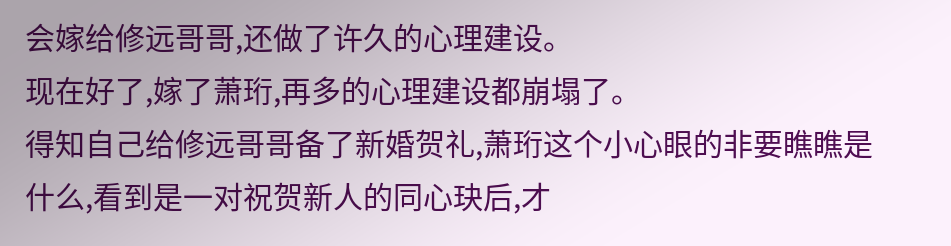会嫁给修远哥哥,还做了许久的心理建设。
现在好了,嫁了萧珩,再多的心理建设都崩塌了。
得知自己给修远哥哥备了新婚贺礼,萧珩这个小心眼的非要瞧瞧是什么,看到是一对祝贺新人的同心玦后,才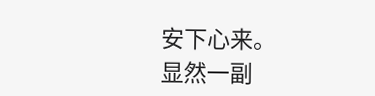安下心来。
显然一副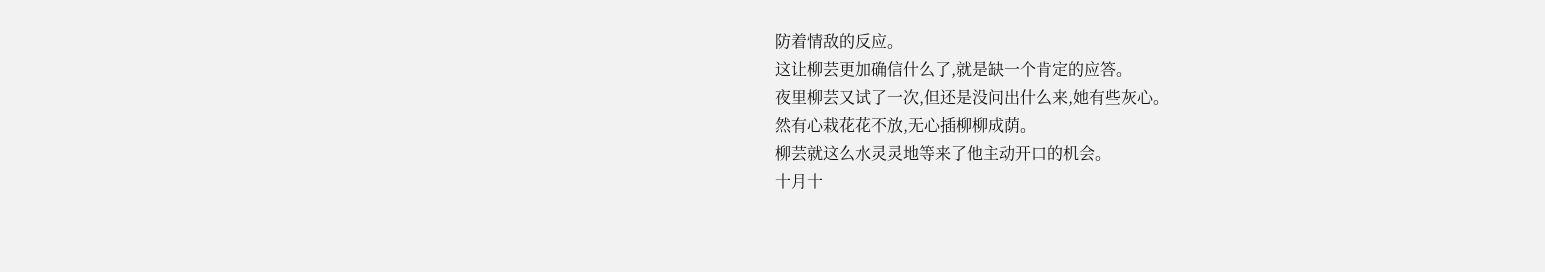防着情敌的反应。
这让柳芸更加确信什么了,就是缺一个肯定的应答。
夜里柳芸又试了一次,但还是没问出什么来,她有些灰心。
然有心栽花花不放,无心插柳柳成荫。
柳芸就这么水灵灵地等来了他主动开口的机会。
十月十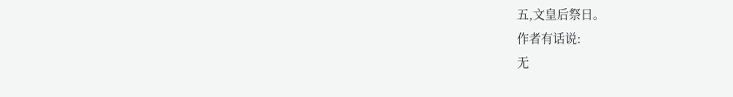五,文皇后祭日。
作者有话说:
无